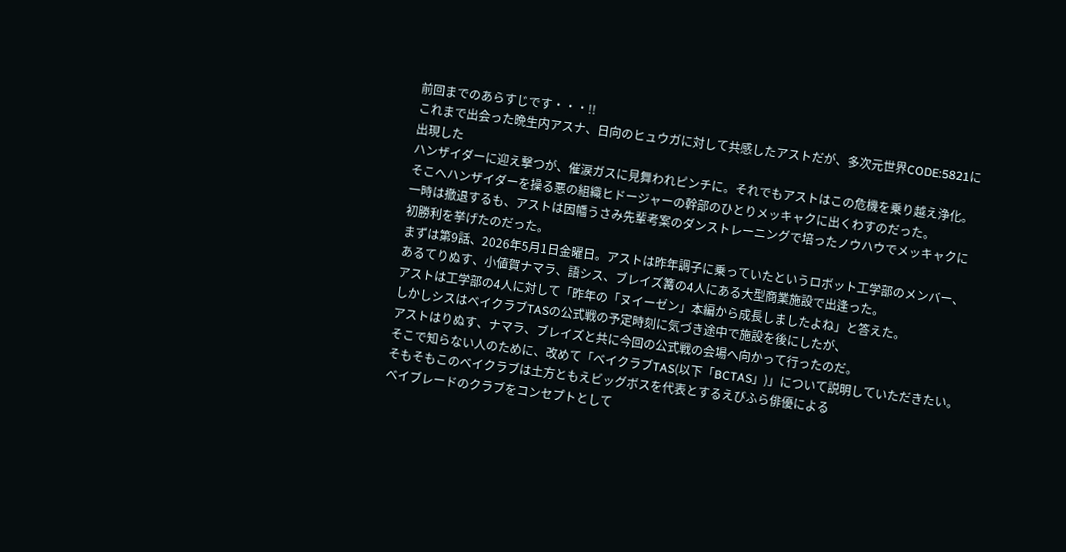前回までのあらすじです・・・!!
これまで出会った晩生内アスナ、日向のヒュウガに対して共感したアストだが、多次元世界CODE:5821に出現した
ハンザイダーに迎え撃つが、催涙ガスに見舞われピンチに。それでもアストはこの危機を乗り越え浄化。
そこへハンザイダーを操る悪の組織ヒドージャーの幹部のひとりメッキャクに出くわすのだった。
一時は撤退するも、アストは因幡うさみ先輩考案のダンストレーニングで培ったノウハウでメッキャクに初勝利を挙げたのだった。
まずは第9話、2026年5月1日金曜日。アストは昨年調子に乗っていたというロボット工学部のメンバー、
あるてりぬす、小値賀ナマラ、語シス、ブレイズ篝の4人にある大型商業施設で出逢った。
アストは工学部の4人に対して「昨年の「ヌイーゼン」本編から成長しましたよね」と答えた。
しかしシスはベイクラブTASの公式戦の予定時刻に気づき途中で施設を後にしたが、
アストはりぬす、ナマラ、ブレイズと共に今回の公式戦の会場へ向かって行ったのだ。
そこで知らない人のために、改めて「ベイクラブTAS(以下「BCTAS」)」について説明していただきたい。
そもそもこのベイクラブは土方ともえビッグボスを代表とするえびふら俳優による
ベイブレードのクラブをコンセプトとして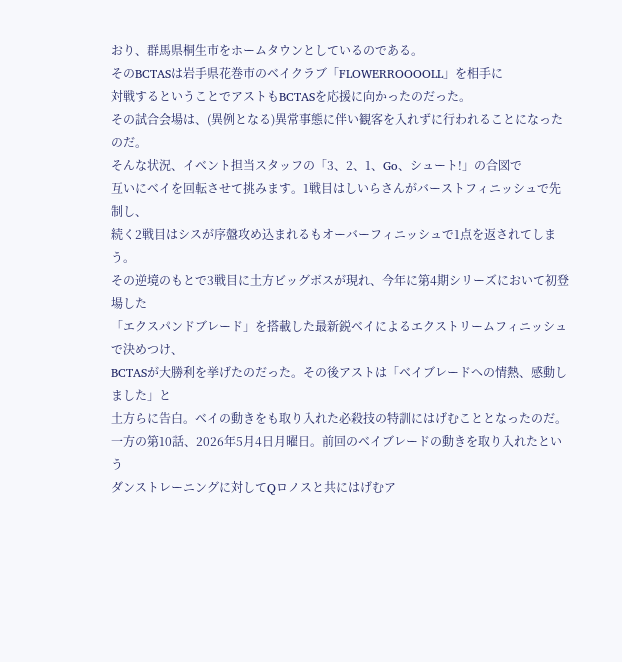おり、群馬県桐生市をホームタウンとしているのである。
そのBCTASは岩手県花巻市のベイクラブ「FLOWERROOOOLL」を相手に
対戦するということでアストもBCTASを応援に向かったのだった。
その試合会場は、(異例となる)異常事態に伴い観客を入れずに行われることになったのだ。
そんな状況、イベント担当スタッフの「3、2、1、Go、シュート!」の合図で
互いにベイを回転させて挑みます。1戦目はしいらさんがバーストフィニッシュで先制し、
続く2戦目はシスが序盤攻め込まれるもオーバーフィニッシュで1点を返されてしまう。
その逆境のもとで3戦目に土方ビッグボスが現れ、今年に第4期シリーズにおいて初登場した
「エクスパンドブレード」を搭載した最新鋭ベイによるエクストリームフィニッシュで決めつけ、
BCTASが大勝利を挙げたのだった。その後アストは「ベイブレードへの情熱、感動しました」と
土方らに告白。ベイの動きをも取り入れた必殺技の特訓にはげむこととなったのだ。
一方の第10話、2026年5月4日月曜日。前回のベイブレードの動きを取り入れたという
ダンストレーニングに対してQロノスと共にはげむア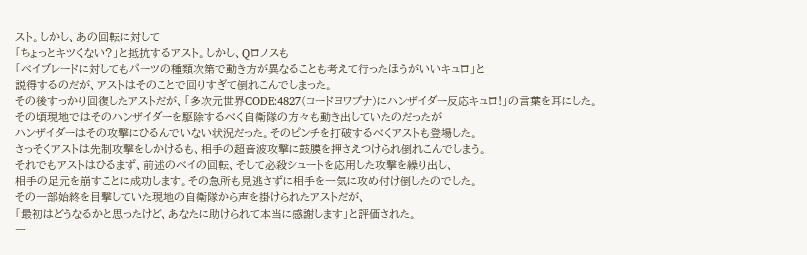スト。しかし、あの回転に対して
「ちょっとキツくない?」と抵抗するアスト。しかし、Qロノスも
「ベイブレードに対してもパーツの種類次第で動き方が異なることも考えて行ったほうがいいキュロ」と
説得するのだが、アストはそのことで回りすぎて倒れこんでしまった。
その後すっかり回復したアストだが、「多次元世界CODE:4827(コードヨワプナ)にハンザイダー反応キュロ!」の言葉を耳にした。
その頃現地ではそのハンザイダーを駆除するべく自衛隊の方々も動き出していたのだったが
ハンザイダーはその攻撃にひるんでいない状況だった。そのピンチを打破するべくアストも登場した。
さっそくアストは先制攻撃をしかけるも、相手の超音波攻撃に鼓膜を押さえつけられ倒れこんでしまう。
それでもアストはひるまず、前述のベイの回転、そして必殺シュートを応用した攻撃を繰り出し、
相手の足元を崩すことに成功します。その急所も見逃さずに相手を一気に攻め付け倒したのでした。
その一部始終を目撃していた現地の自衛隊から声を掛けられたアストだが、
「最初はどうなるかと思ったけど、あなたに助けられて本当に感謝します」と評価された。
一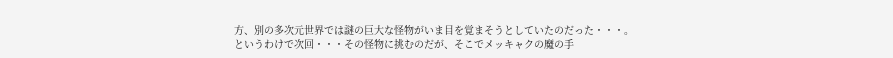方、別の多次元世界では謎の巨大な怪物がいま目を覚まそうとしていたのだった・・・。
というわけで次回・・・その怪物に挑むのだが、そこでメッキャクの魔の手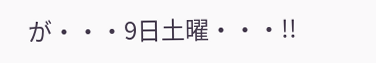が・・・9日土曜・・・!!